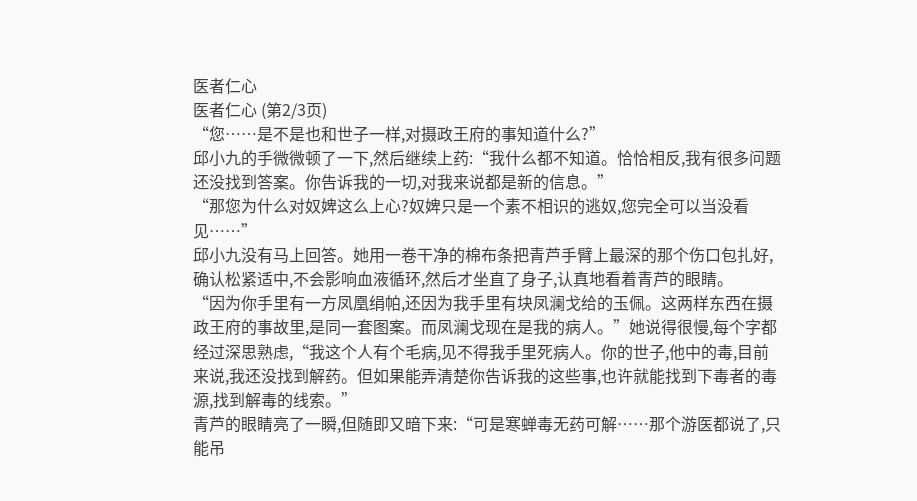医者仁心
医者仁心 (第2/3页)
“您……是不是也和世子一样,对摄政王府的事知道什么?”
邱小九的手微微顿了一下,然后继续上药:“我什么都不知道。恰恰相反,我有很多问题还没找到答案。你告诉我的一切,对我来说都是新的信息。”
“那您为什么对奴婢这么上心?奴婢只是一个素不相识的逃奴,您完全可以当没看见……”
邱小九没有马上回答。她用一卷干净的棉布条把青芦手臂上最深的那个伤口包扎好,确认松紧适中,不会影响血液循环,然后才坐直了身子,认真地看着青芦的眼睛。
“因为你手里有一方凤凰绢帕,还因为我手里有块凤澜戈给的玉佩。这两样东西在摄政王府的事故里,是同一套图案。而凤澜戈现在是我的病人。”她说得很慢,每个字都经过深思熟虑,“我这个人有个毛病,见不得我手里死病人。你的世子,他中的毒,目前来说,我还没找到解药。但如果能弄清楚你告诉我的这些事,也许就能找到下毒者的毒源,找到解毒的线索。”
青芦的眼睛亮了一瞬,但随即又暗下来:“可是寒蝉毒无药可解……那个游医都说了,只能吊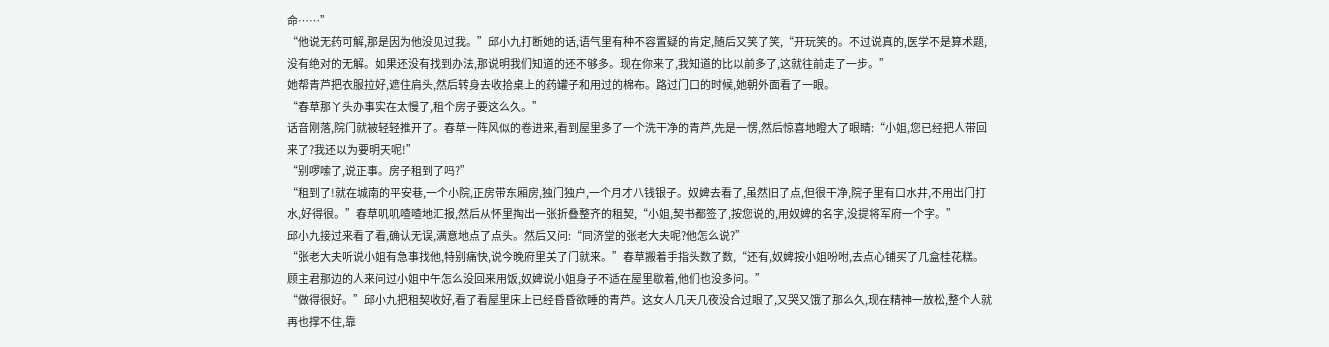命……”
“他说无药可解,那是因为他没见过我。”邱小九打断她的话,语气里有种不容置疑的肯定,随后又笑了笑,“开玩笑的。不过说真的,医学不是算术题,没有绝对的无解。如果还没有找到办法,那说明我们知道的还不够多。现在你来了,我知道的比以前多了,这就往前走了一步。”
她帮青芦把衣服拉好,遮住肩头,然后转身去收拾桌上的药罐子和用过的棉布。路过门口的时候,她朝外面看了一眼。
“春草那丫头办事实在太慢了,租个房子要这么久。”
话音刚落,院门就被轻轻推开了。春草一阵风似的卷进来,看到屋里多了一个洗干净的青芦,先是一愣,然后惊喜地瞪大了眼睛:“小姐,您已经把人带回来了?我还以为要明天呢!”
“别啰嗦了,说正事。房子租到了吗?”
“租到了!就在城南的平安巷,一个小院,正房带东厢房,独门独户,一个月才八钱银子。奴婢去看了,虽然旧了点,但很干净,院子里有口水井,不用出门打水,好得很。”春草叽叽喳喳地汇报,然后从怀里掏出一张折叠整齐的租契,“小姐,契书都签了,按您说的,用奴婢的名字,没提将军府一个字。”
邱小九接过来看了看,确认无误,满意地点了点头。然后又问:“同济堂的张老大夫呢?他怎么说?”
“张老大夫听说小姐有急事找他,特别痛快,说今晚府里关了门就来。”春草搬着手指头数了数,“还有,奴婢按小姐吩咐,去点心铺买了几盒桂花糕。顾主君那边的人来问过小姐中午怎么没回来用饭,奴婢说小姐身子不适在屋里歇着,他们也没多问。”
“做得很好。”邱小九把租契收好,看了看屋里床上已经昏昏欲睡的青芦。这女人几天几夜没合过眼了,又哭又饿了那么久,现在精神一放松,整个人就再也撑不住,靠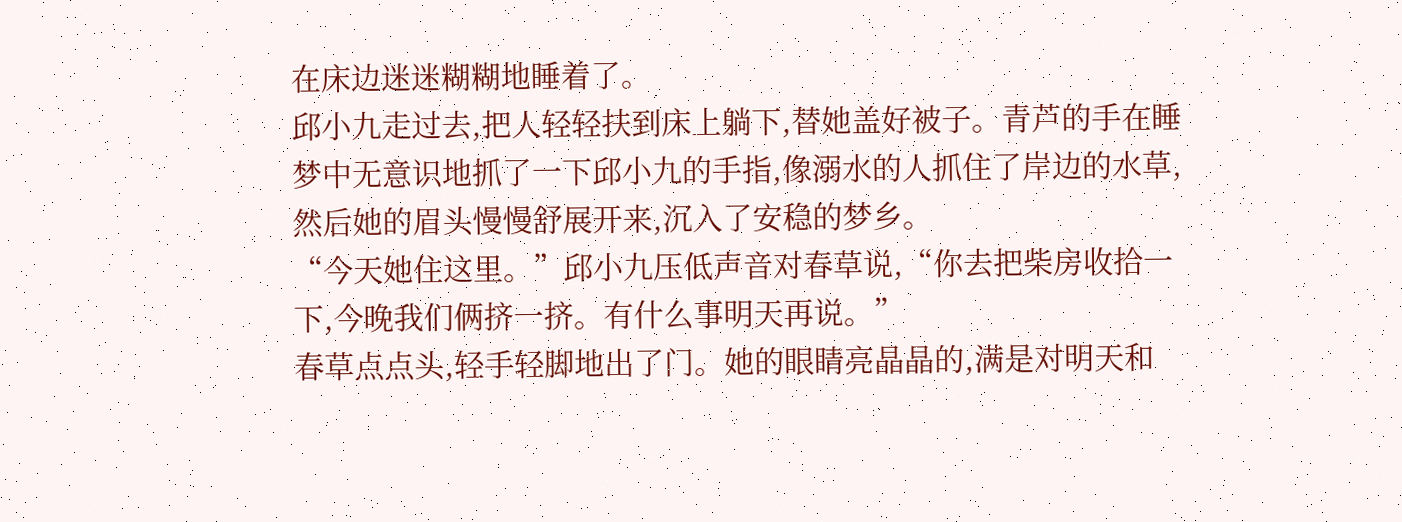在床边迷迷糊糊地睡着了。
邱小九走过去,把人轻轻扶到床上躺下,替她盖好被子。青芦的手在睡梦中无意识地抓了一下邱小九的手指,像溺水的人抓住了岸边的水草,然后她的眉头慢慢舒展开来,沉入了安稳的梦乡。
“今天她住这里。”邱小九压低声音对春草说,“你去把柴房收拾一下,今晚我们俩挤一挤。有什么事明天再说。”
春草点点头,轻手轻脚地出了门。她的眼睛亮晶晶的,满是对明天和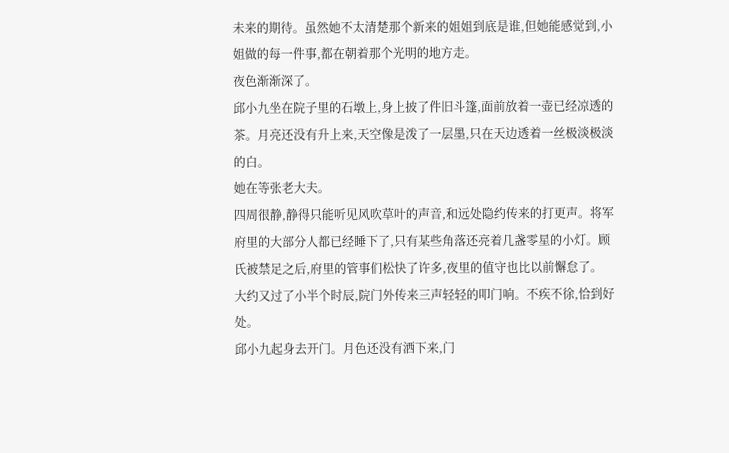未来的期待。虽然她不太清楚那个新来的姐姐到底是谁,但她能感觉到,小姐做的每一件事,都在朝着那个光明的地方走。
夜色渐渐深了。
邱小九坐在院子里的石墩上,身上披了件旧斗篷,面前放着一壶已经凉透的茶。月亮还没有升上来,天空像是泼了一层墨,只在天边透着一丝极淡极淡的白。
她在等张老大夫。
四周很静,静得只能听见风吹草叶的声音,和远处隐约传来的打更声。将军府里的大部分人都已经睡下了,只有某些角落还亮着几盏零星的小灯。顾氏被禁足之后,府里的管事们松快了许多,夜里的值守也比以前懈怠了。
大约又过了小半个时辰,院门外传来三声轻轻的叩门响。不疾不徐,恰到好处。
邱小九起身去开门。月色还没有洒下来,门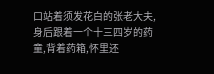口站着须发花白的张老大夫,身后跟着一个十三四岁的药童,背着药箱,怀里还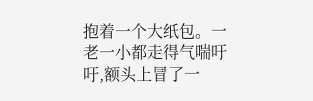抱着一个大纸包。一老一小都走得气喘吁吁,额头上冒了一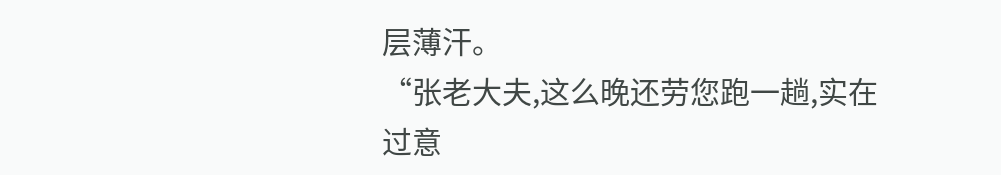层薄汗。
“张老大夫,这么晚还劳您跑一趟,实在过意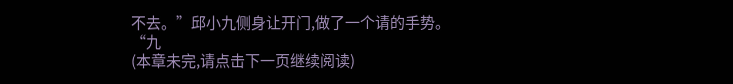不去。”邱小九侧身让开门,做了一个请的手势。
“九
(本章未完,请点击下一页继续阅读)